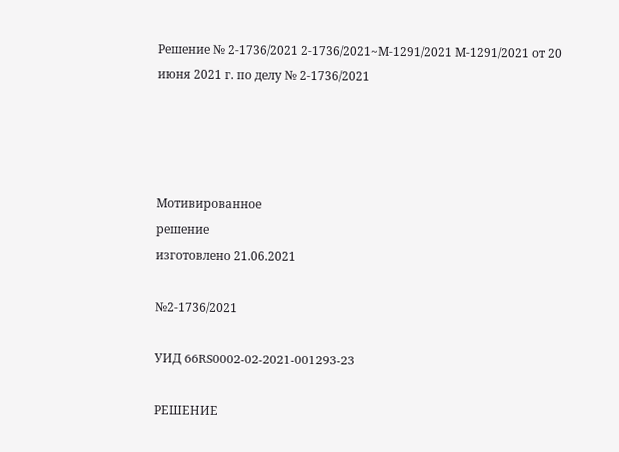Решение № 2-1736/2021 2-1736/2021~М-1291/2021 М-1291/2021 от 20 июня 2021 г. по делу № 2-1736/2021




Мотивированное
решение
изготовлено 21.06.2021

№2-1736/2021

УИД 66RS0002-02-2021-001293-23

РЕШЕНИЕ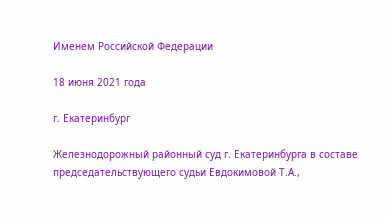Именем Российской Федерации

18 июня 2021 года

г. Екатеринбург

Железнодорожный районный суд г. Екатеринбурга в составе председательствующего судьи Евдокимовой Т.А.,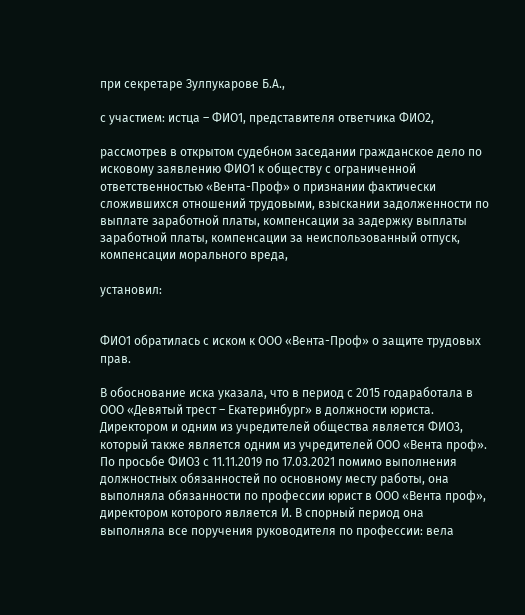при секретаре Зулпукарове Б.А.,

с участием: истца – ФИО1, представителя ответчика ФИО2,

рассмотрев в открытом судебном заседании гражданское дело по исковому заявлению ФИО1 к обществу с ограниченной ответственностью «Вента-Проф» о признании фактически сложившихся отношений трудовыми, взыскании задолженности по выплате заработной платы, компенсации за задержку выплаты заработной платы, компенсации за неиспользованный отпуск, компенсации морального вреда,

установил:


ФИО1 обратилась с иском к ООО «Вента-Проф» о защите трудовых прав.

В обоснование иска указала, что в период с 2015 годаработала в ООО «Девятый трест – Екатеринбург» в должности юриста. Директором и одним из учредителей общества является ФИО3, который также является одним из учредителей ООО «Вента проф». По просьбе ФИО3 с 11.11.2019 по 17.03.2021 помимо выполнения должностных обязанностей по основному месту работы, она выполняла обязанности по профессии юрист в ООО «Вента проф», директором которого является И. В спорный период она выполняла все поручения руководителя по профессии: вела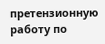претензионную работу по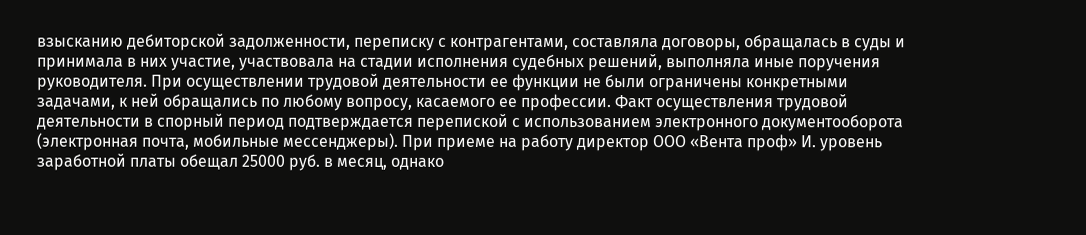взысканию дебиторской задолженности, переписку с контрагентами, составляла договоры, обращалась в суды и принимала в них участие, участвовала на стадии исполнения судебных решений, выполняла иные поручения руководителя. При осуществлении трудовой деятельности ее функции не были ограничены конкретными задачами, к ней обращались по любому вопросу, касаемого ее профессии. Факт осуществления трудовой деятельности в спорный период подтверждается перепиской с использованием электронного документооборота (электронная почта, мобильные мессенджеры). При приеме на работу директор ООО «Вента проф» И. уровень заработной платы обещал 25000 руб. в месяц, однако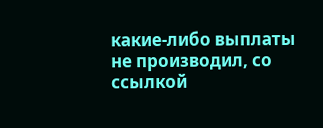какие-либо выплаты не производил, со ссылкой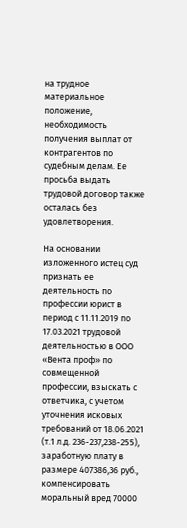на трудное материальное положение, необходимость получения выплат от контрагентов по судебным делам. Ее просьба выдать трудовой договор также осталась без удовлетворения.

На основании изложенного истец суд признать ее деятельность по профессии юрист в период с 11.11.2019 по 17.03.2021 трудовой деятельностью в ООО «Вента проф» по совмещенной профессии, взыскать с ответчика, с учетом уточнения исковых требований от 18.06.2021 (т.1 л.д. 236-237,238-255), заработную плату в размере 407386,36 руб., компенсировать моральный вред 70000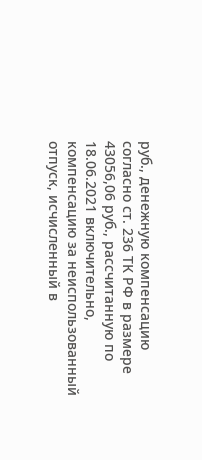руб., денежную компенсацию согласно ст. 236 ТК РФ в размере 43056,06 руб., рассчитанную по 18.06.2021 включительно, компенсацию за неиспользованный отпуск, исчисленный в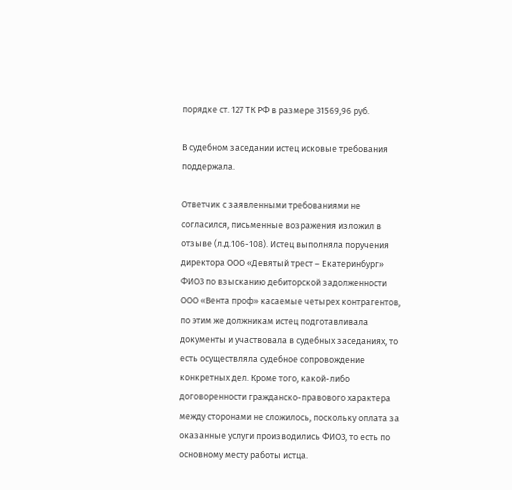порядке ст. 127 ТК РФ в размере 31569,96 руб.

В судебном заседании истец исковые требования поддержала.

Ответчик с заявленными требованиями не согласился, письменные возражения изложил в отзыве (л.д.106-108). Истец выполняла поручения директора ООО «Девятый трест – Екатеринбург» ФИО3 по взысканию дебиторской задолженности ООО «Вента проф» касаемые четырех контрагентов, по этим же должникам истец подготавливала документы и участвовала в судебных заседаниях, то есть осуществляла судебное сопровождение конкретных дел. Кроме того, какой-либо договоренности гражданско-правового характера между сторонами не сложилось, поскольку оплата за оказанные услуги производились ФИО3, то есть по основному месту работы истца.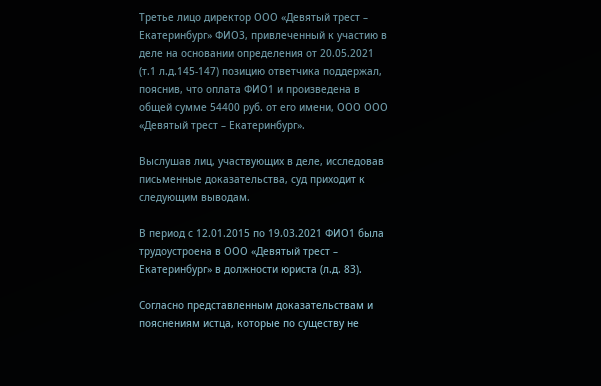Третье лицо директор ООО «Девятый трест – Екатеринбург» ФИО3, привлеченный к участию в деле на основании определения от 20.05.2021 (т.1 л.д.145-147) позицию ответчика поддержал, пояснив, что оплата ФИО1 и произведена в общей сумме 54400 руб. от его имени, ООО ООО «Девятый трест – Екатеринбург».

Выслушав лиц, участвующих в деле, исследовав письменные доказательства, суд приходит к следующим выводам.

В период с 12.01.2015 по 19.03.2021 ФИО1 была трудоустроена в ООО «Девятый трест – Екатеринбург» в должности юриста (л.д. 83).

Согласно представленным доказательствам и пояснениям истца, которые по существу не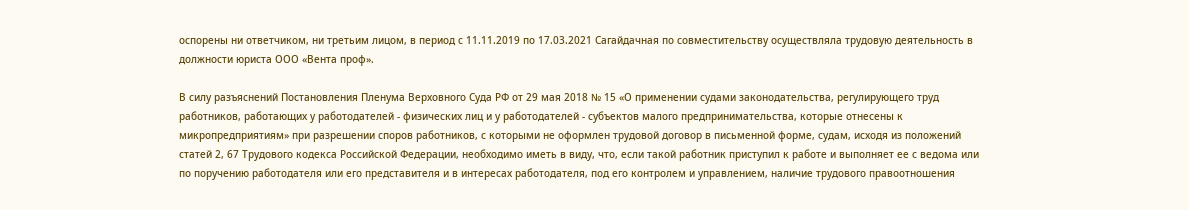оспорены ни ответчиком, ни третьим лицом, в период с 11.11.2019 по 17.03.2021 Сагайдачная по совместительству осуществляла трудовую деятельность в должности юриста ООО «Вента проф».

В силу разъяснений Постановления Пленума Верховного Суда РФ от 29 мая 2018 № 15 «О применении судами законодательства, регулирующего труд работников, работающих у работодателей - физических лиц и у работодателей - субъектов малого предпринимательства, которые отнесены к микропредприятиям» при разрешении споров работников, с которыми не оформлен трудовой договор в письменной форме, судам, исходя из положений статей 2, 67 Трудового кодекса Российской Федерации, необходимо иметь в виду, что, если такой работник приступил к работе и выполняет ее с ведома или по поручению работодателя или его представителя и в интересах работодателя, под его контролем и управлением, наличие трудового правоотношения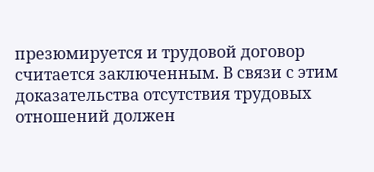презюмируется и трудовой договор считается заключенным. В связи с этим доказательства отсутствия трудовых отношений должен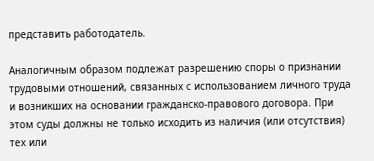представить работодатель.

Аналогичным образом подлежат разрешению споры о признании трудовыми отношений, связанных с использованием личного труда и возникших на основании гражданско-правового договора. При этом суды должны не только исходить из наличия (или отсутствия) тех или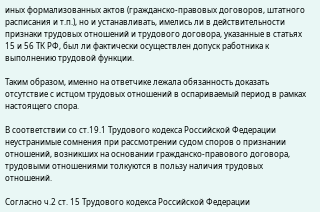иных формализованных актов (гражданско-правовых договоров, штатного расписания и т.п.), но и устанавливать, имелись ли в действительности признаки трудовых отношений и трудового договора, указанные в статьях 15 и 56 ТК РФ, был ли фактически осуществлен допуск работника к выполнению трудовой функции.

Таким образом, именно на ответчике лежала обязанность доказать отсутствие с истцом трудовых отношений в оспариваемый период в рамках настоящего спора.

В соответствии со ст.19.1 Трудового кодекса Российской Федерации неустранимые сомнения при рассмотрении судом споров о признании отношений, возникших на основании гражданско-правового договора, трудовыми отношениями толкуются в пользу наличия трудовых отношений.

Согласно ч.2 ст. 15 Трудового кодекса Российской Федерации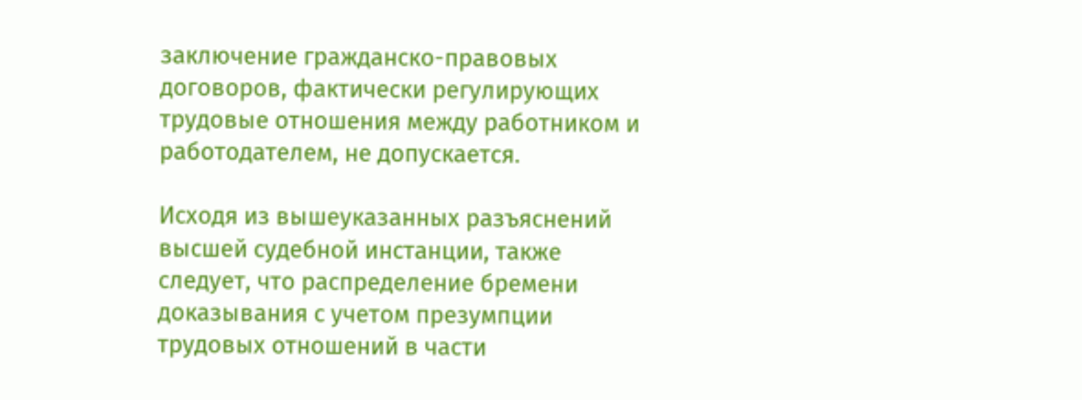заключение гражданско-правовых договоров, фактически регулирующих трудовые отношения между работником и работодателем, не допускается.

Исходя из вышеуказанных разъяснений высшей судебной инстанции, также следует, что распределение бремени доказывания с учетом презумпции трудовых отношений в части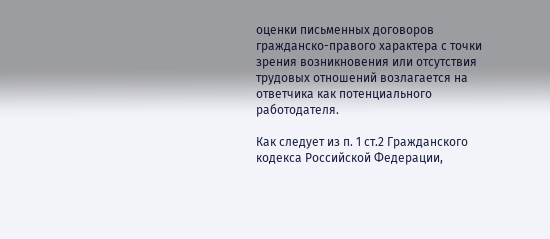оценки письменных договоров гражданско-правого характера с точки зрения возникновения или отсутствия трудовых отношений возлагается на ответчика как потенциального работодателя.

Как следует из п. 1 ст.2 Гражданского кодекса Российской Федерации,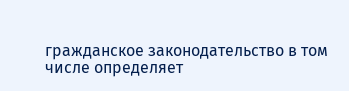гражданское законодательство в том числе определяет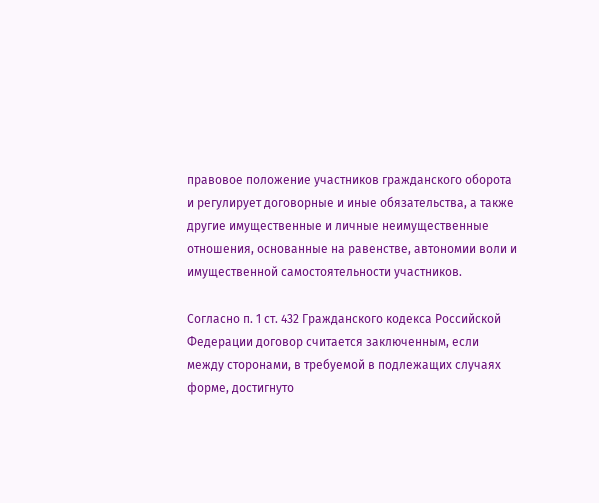правовое положение участников гражданского оборота и регулирует договорные и иные обязательства, а также другие имущественные и личные неимущественные отношения, основанные на равенстве, автономии воли и имущественной самостоятельности участников.

Согласно п. 1 ст. 432 Гражданского кодекса Российской Федерации договор считается заключенным, если между сторонами, в требуемой в подлежащих случаях форме, достигнуто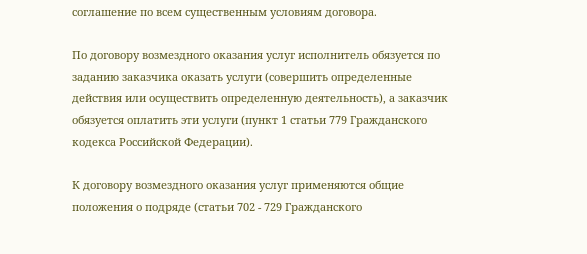соглашение по всем существенным условиям договора.

По договору возмездного оказания услуг исполнитель обязуется по заданию заказчика оказать услуги (совершить определенные действия или осуществить определенную деятельность), а заказчик обязуется оплатить эти услуги (пункт 1 статьи 779 Гражданского кодекса Российской Федерации).

К договору возмездного оказания услуг применяются общие положения о подряде (статьи 702 - 729 Гражданского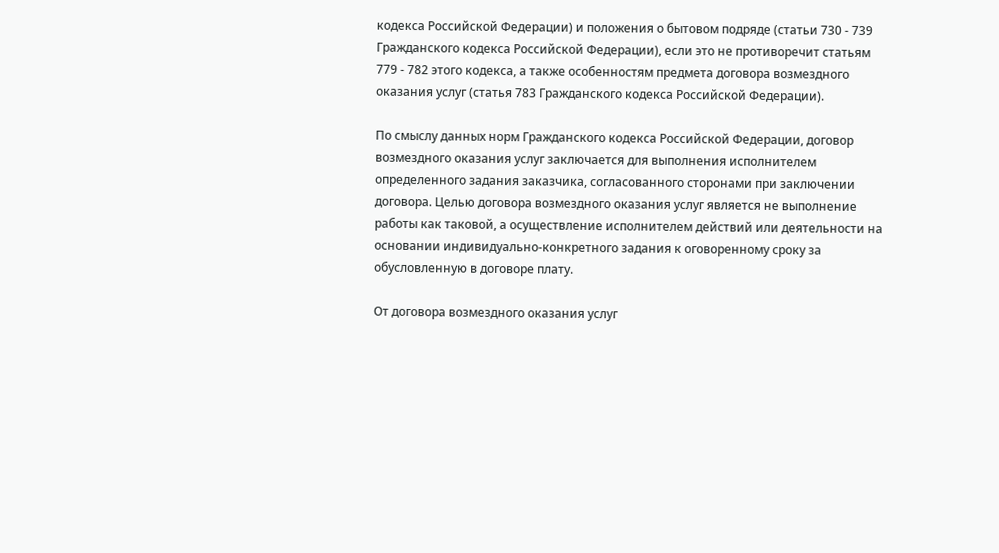кодекса Российской Федерации) и положения о бытовом подряде (статьи 730 - 739 Гражданского кодекса Российской Федерации), если это не противоречит статьям 779 - 782 этого кодекса, а также особенностям предмета договора возмездного оказания услуг (статья 783 Гражданского кодекса Российской Федерации).

По смыслу данных норм Гражданского кодекса Российской Федерации, договор возмездного оказания услуг заключается для выполнения исполнителем определенного задания заказчика, согласованного сторонами при заключении договора. Целью договора возмездного оказания услуг является не выполнение работы как таковой, а осуществление исполнителем действий или деятельности на основании индивидуально-конкретного задания к оговоренному сроку за обусловленную в договоре плату.

От договора возмездного оказания услуг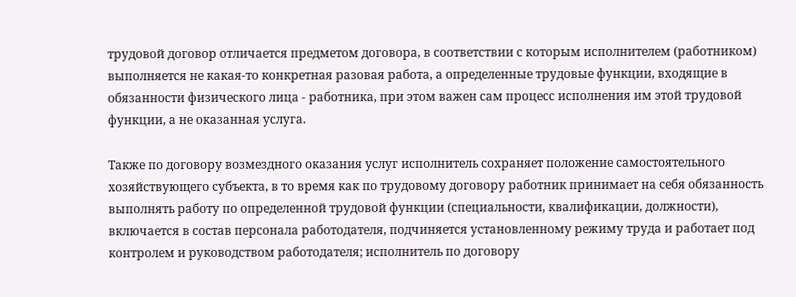трудовой договор отличается предметом договора, в соответствии с которым исполнителем (работником) выполняется не какая-то конкретная разовая работа, а определенные трудовые функции, входящие в обязанности физического лица - работника, при этом важен сам процесс исполнения им этой трудовой функции, а не оказанная услуга.

Также по договору возмездного оказания услуг исполнитель сохраняет положение самостоятельного хозяйствующего субъекта, в то время как по трудовому договору работник принимает на себя обязанность выполнять работу по определенной трудовой функции (специальности, квалификации, должности), включается в состав персонала работодателя, подчиняется установленному режиму труда и работает под контролем и руководством работодателя; исполнитель по договору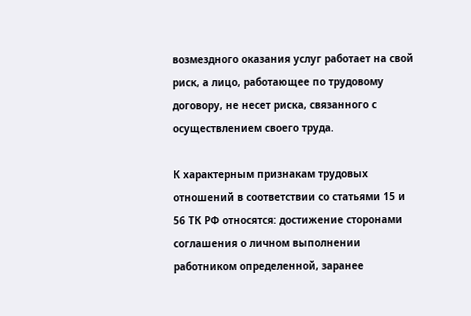возмездного оказания услуг работает на свой риск, а лицо, работающее по трудовому договору, не несет риска, связанного с осуществлением своего труда.

К характерным признакам трудовых отношений в соответствии со статьями 15 и 56 ТК РФ относятся: достижение сторонами соглашения о личном выполнении работником определенной, заранее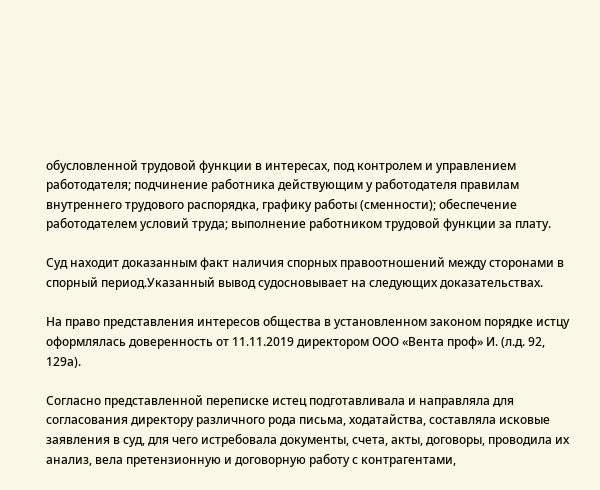обусловленной трудовой функции в интересах, под контролем и управлением работодателя; подчинение работника действующим у работодателя правилам внутреннего трудового распорядка, графику работы (сменности); обеспечение работодателем условий труда; выполнение работником трудовой функции за плату.

Суд находит доказанным факт наличия спорных правоотношений между сторонами в спорный период.Указанный вывод судосновывает на следующих доказательствах.

На право представления интересов общества в установленном законом порядке истцу оформлялась доверенность от 11.11.2019 директором ООО «Вента проф» И. (л.д. 92, 129а).

Согласно представленной переписке истец подготавливала и направляла для согласования директору различного рода письма, ходатайства, составляла исковые заявления в суд, для чего истребовала документы, счета, акты, договоры, проводила их анализ, вела претензионную и договорную работу с контрагентами,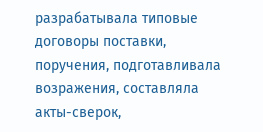разрабатывала типовые договоры поставки, поручения, подготавливала возражения, составляла акты-сверок,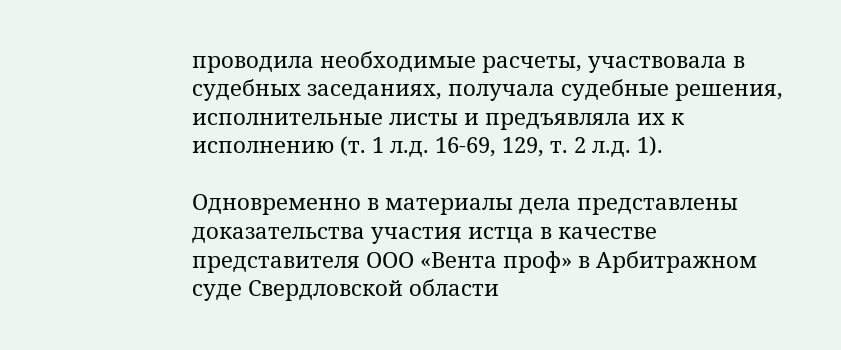проводила необходимые расчеты, участвовала в судебных заседаниях, получала судебные решения, исполнительные листы и предъявляла их к исполнению (т. 1 л.д. 16-69, 129, т. 2 л.д. 1).

Одновременно в материалы дела представлены доказательства участия истца в качестве представителя ООО «Вента проф» в Арбитражном суде Свердловской области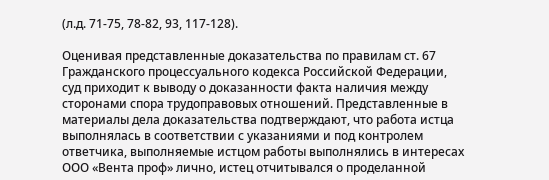(л.д. 71-75, 78-82, 93, 117-128).

Оценивая представленные доказательства по правилам ст. 67 Гражданского процессуального кодекса Российской Федерации, суд приходит к выводу о доказанности факта наличия между сторонами спора трудоправовых отношений. Представленные в материалы дела доказательства подтверждают, что работа истца выполнялась в соответствии с указаниями и под контролем ответчика, выполняемые истцом работы выполнялись в интересах ООО «Вента проф» лично, истец отчитывался о проделанной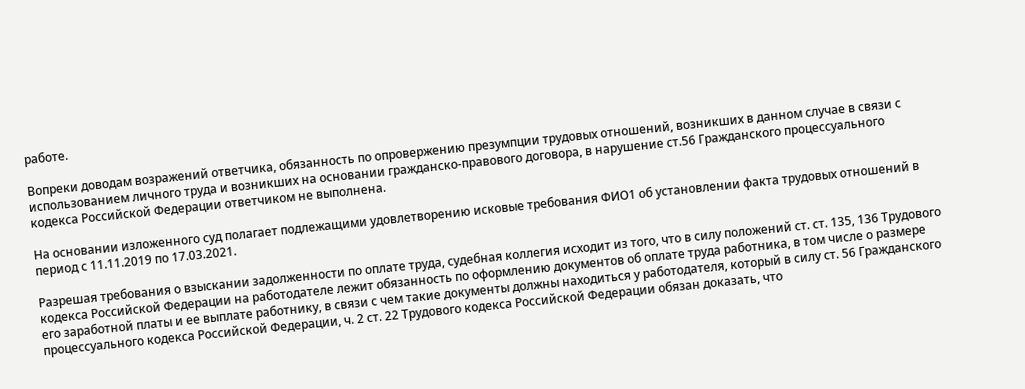работе.

Вопреки доводам возражений ответчика, обязанность по опровержению презумпции трудовых отношений, возникших в данном случае в связи с использованием личного труда и возникших на основании гражданско-правового договора, в нарушение ст.56 Гражданского процессуального кодекса Российской Федерации ответчиком не выполнена.

На основании изложенного суд полагает подлежащими удовлетворению исковые требования ФИО1 об установлении факта трудовых отношений в период с 11.11.2019 по 17.03.2021.

Разрешая требования о взыскании задолженности по оплате труда, судебная коллегия исходит из того, что в силу положений ст. ст. 135, 136 Трудового кодекса Российской Федерации на работодателе лежит обязанность по оформлению документов об оплате труда работника, в том числе о размере его заработной платы и ее выплате работнику, в связи с чем такие документы должны находиться у работодателя, который в силу ст. 56 Гражданского процессуального кодекса Российской Федерации, ч. 2 ст. 22 Трудового кодекса Российской Федерации обязан доказать, что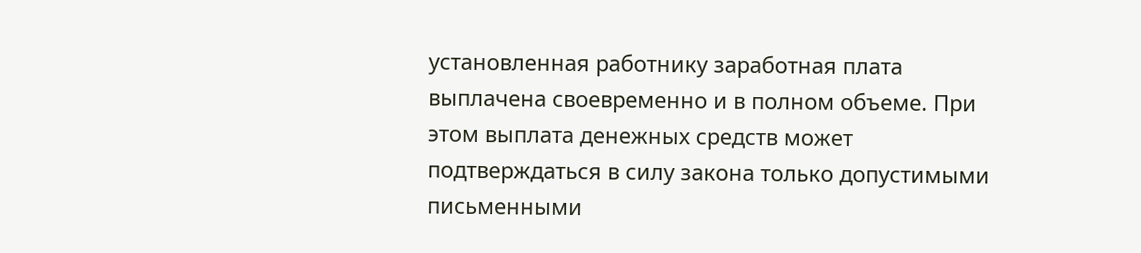установленная работнику заработная плата выплачена своевременно и в полном объеме. При этом выплата денежных средств может подтверждаться в силу закона только допустимыми письменными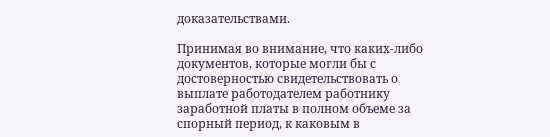доказательствами.

Принимая во внимание, что каких-либо документов, которые могли бы с достоверностью свидетельствовать о выплате работодателем работнику заработной платы в полном объеме за спорный период, к каковым в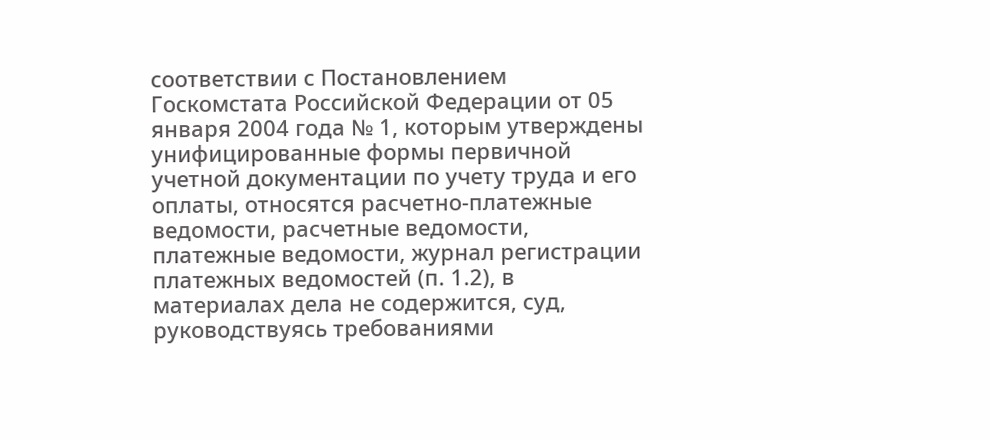соответствии с Постановлением Госкомстата Российской Федерации от 05 января 2004 года № 1, которым утверждены унифицированные формы первичной учетной документации по учету труда и его оплаты, относятся расчетно-платежные ведомости, расчетные ведомости, платежные ведомости, журнал регистрации платежных ведомостей (п. 1.2), в материалах дела не содержится, суд, руководствуясь требованиями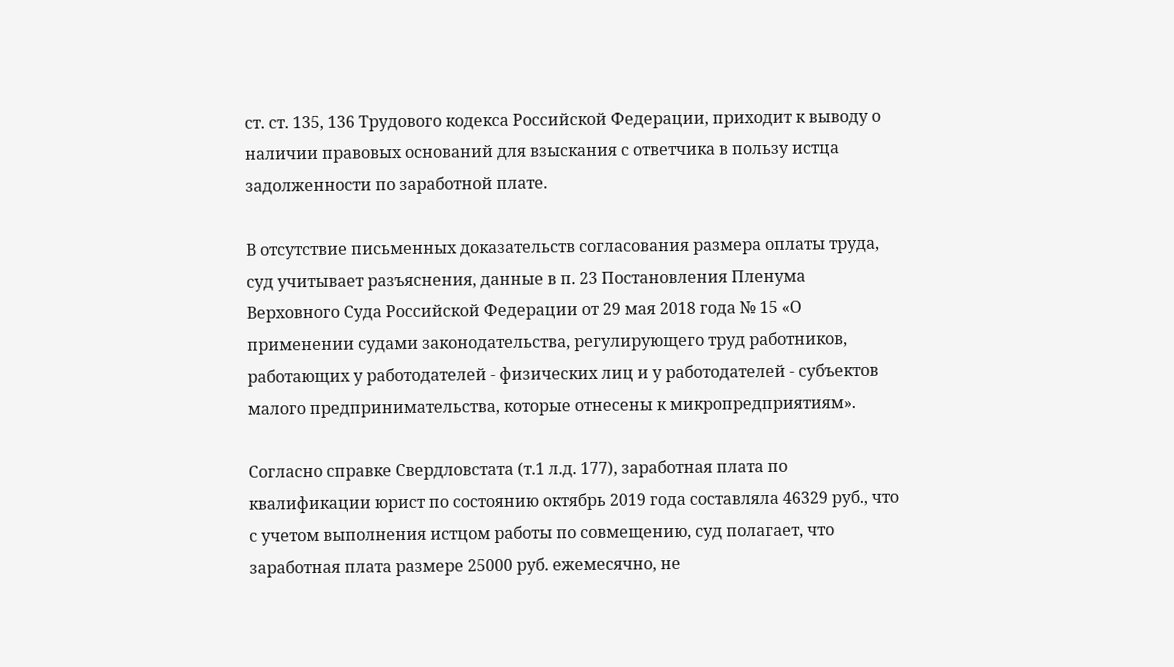ст. ст. 135, 136 Трудового кодекса Российской Федерации, приходит к выводу о наличии правовых оснований для взыскания с ответчика в пользу истца задолженности по заработной плате.

В отсутствие письменных доказательств согласования размера оплаты труда, суд учитывает разъяснения, данные в п. 23 Постановления Пленума Верховного Суда Российской Федерации от 29 мая 2018 года № 15 «О применении судами законодательства, регулирующего труд работников, работающих у работодателей - физических лиц и у работодателей - субъектов малого предпринимательства, которые отнесены к микропредприятиям».

Согласно справке Свердловстата (т.1 л.д. 177), заработная плата по квалификации юрист по состоянию октябрь 2019 года составляла 46329 руб., что с учетом выполнения истцом работы по совмещению, суд полагает, что заработная плата размере 25000 руб. ежемесячно, не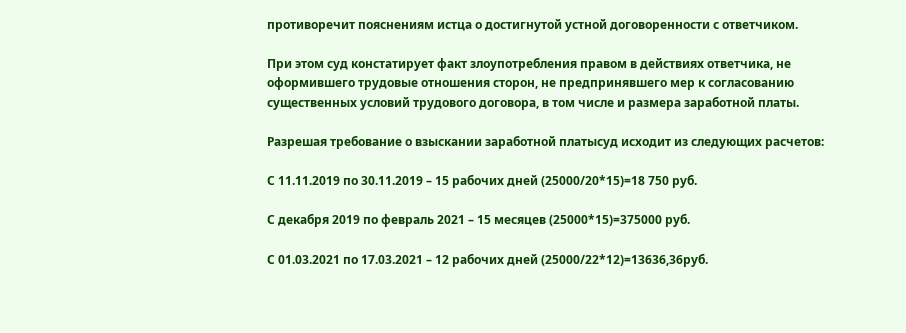противоречит пояснениям истца о достигнутой устной договоренности с ответчиком.

При этом суд констатирует факт злоупотребления правом в действиях ответчика, не оформившего трудовые отношения сторон, не предпринявшего мер к согласованию существенных условий трудового договора, в том числе и размера заработной платы.

Разрешая требование о взыскании заработной платысуд исходит из следующих расчетов:

С 11.11.2019 по 30.11.2019 – 15 рабочих дней (25000/20*15)=18 750 руб.

С декабря 2019 по февраль 2021 – 15 месяцев (25000*15)=375000 руб.

С 01.03.2021 по 17.03.2021 – 12 рабочих дней (25000/22*12)=13636,36руб.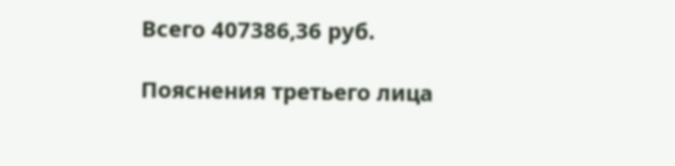Всего 407386,36 руб.

Пояснения третьего лица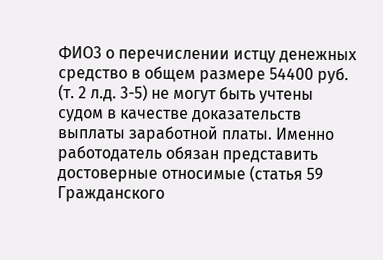ФИО3 о перечислении истцу денежных средство в общем размере 54400 руб. (т. 2 л.д. 3-5) не могут быть учтены судом в качестве доказательств выплаты заработной платы. Именно работодатель обязан представить достоверные относимые (статья 59 Гражданского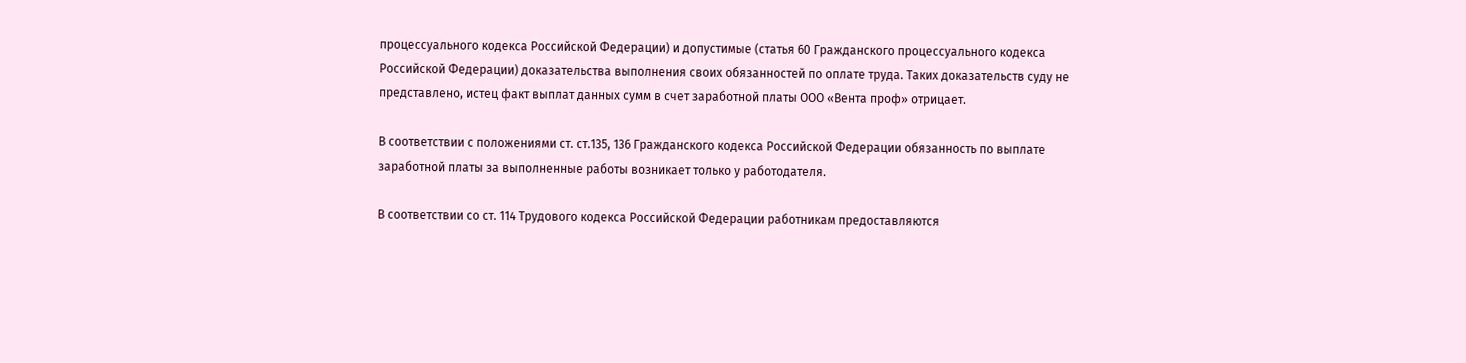процессуального кодекса Российской Федерации) и допустимые (статья 60 Гражданского процессуального кодекса Российской Федерации) доказательства выполнения своих обязанностей по оплате труда. Таких доказательств суду не представлено, истец факт выплат данных сумм в счет заработной платы ООО «Вента проф» отрицает.

В соответствии с положениями ст. ст.135, 136 Гражданского кодекса Российской Федерации обязанность по выплате заработной платы за выполненные работы возникает только у работодателя.

В соответствии со ст. 114 Трудового кодекса Российской Федерации работникам предоставляются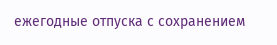ежегодные отпуска с сохранением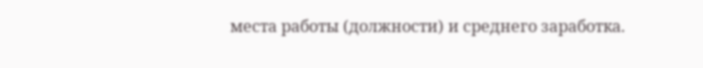места работы (должности) и среднего заработка.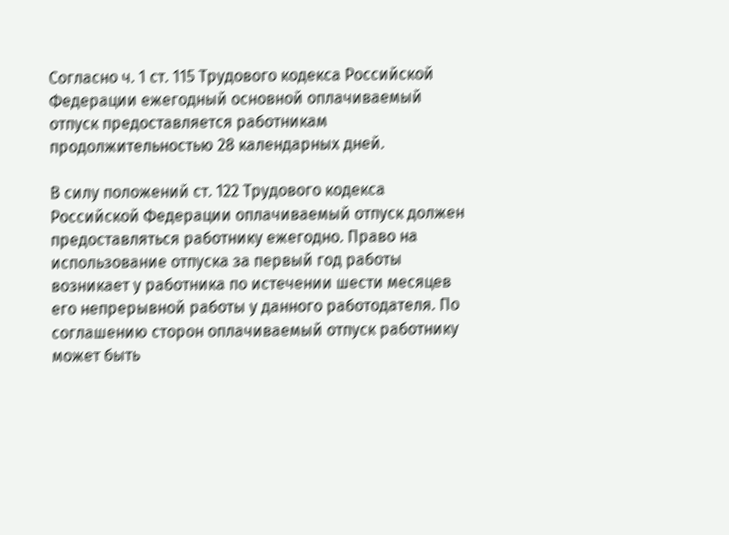Согласно ч. 1 ст. 115 Трудового кодекса Российской Федерации ежегодный основной оплачиваемый отпуск предоставляется работникам продолжительностью 28 календарных дней.

В силу положений ст. 122 Трудового кодекса Российской Федерации оплачиваемый отпуск должен предоставляться работнику ежегодно. Право на использование отпуска за первый год работы возникает у работника по истечении шести месяцев его непрерывной работы у данного работодателя. По соглашению сторон оплачиваемый отпуск работнику может быть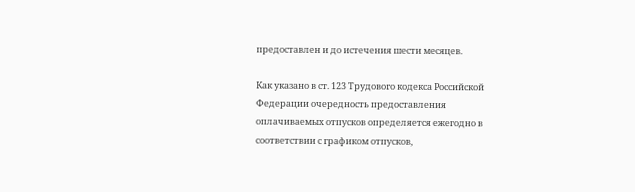предоставлен и до истечения шести месяцев.

Как указано в ст. 123 Трудового кодекса Российской Федерации очередность предоставления оплачиваемых отпусков определяется ежегодно в соответствии с графиком отпусков,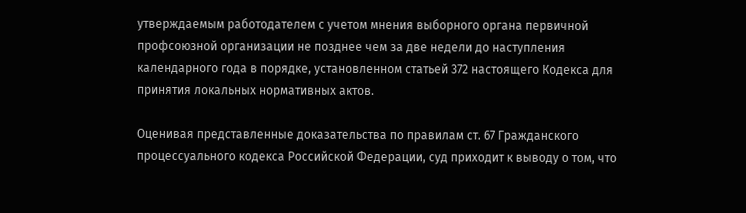утверждаемым работодателем с учетом мнения выборного органа первичной профсоюзной организации не позднее чем за две недели до наступления календарного года в порядке, установленном статьей 372 настоящего Кодекса для принятия локальных нормативных актов.

Оценивая представленные доказательства по правилам ст. 67 Гражданского процессуального кодекса Российской Федерации, суд приходит к выводу о том, что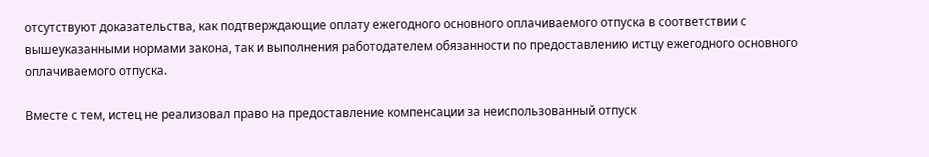отсутствуют доказательства, как подтверждающие оплату ежегодного основного оплачиваемого отпуска в соответствии с вышеуказанными нормами закона, так и выполнения работодателем обязанности по предоставлению истцу ежегодного основного оплачиваемого отпуска.

Вместе с тем, истец не реализовал право на предоставление компенсации за неиспользованный отпуск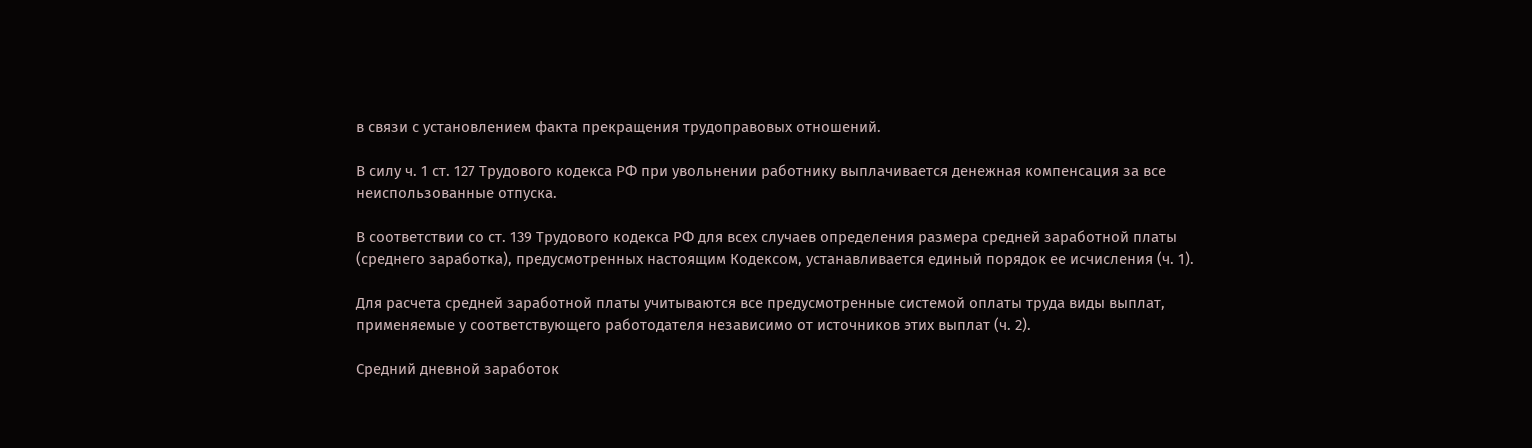в связи с установлением факта прекращения трудоправовых отношений.

В силу ч. 1 ст. 127 Трудового кодекса РФ при увольнении работнику выплачивается денежная компенсация за все неиспользованные отпуска.

В соответствии со ст. 139 Трудового кодекса РФ для всех случаев определения размера средней заработной платы (среднего заработка), предусмотренных настоящим Кодексом, устанавливается единый порядок ее исчисления (ч. 1).

Для расчета средней заработной платы учитываются все предусмотренные системой оплаты труда виды выплат, применяемые у соответствующего работодателя независимо от источников этих выплат (ч. 2).

Средний дневной заработок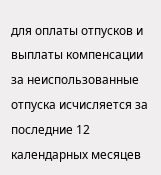для оплаты отпусков и выплаты компенсации за неиспользованные отпуска исчисляется за последние 12 календарных месяцев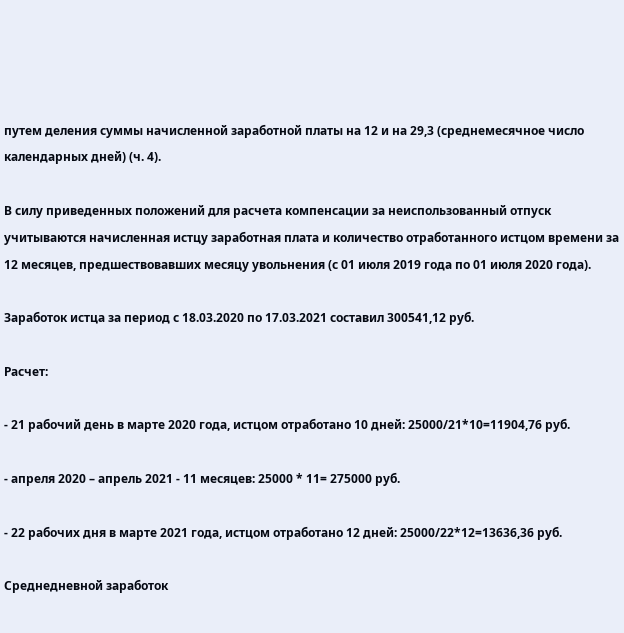путем деления суммы начисленной заработной платы на 12 и на 29,3 (среднемесячное число календарных дней) (ч. 4).

В силу приведенных положений для расчета компенсации за неиспользованный отпуск учитываются начисленная истцу заработная плата и количество отработанного истцом времени за 12 месяцев, предшествовавших месяцу увольнения (с 01 июля 2019 года по 01 июля 2020 года).

Заработок истца за период с 18.03.2020 по 17.03.2021 составил 300541,12 руб.

Расчет:

- 21 рабочий день в марте 2020 года, истцом отработано 10 дней: 25000/21*10=11904,76 руб.

- апреля 2020 – апрель 2021 - 11 месяцев: 25000 * 11= 275000 руб.

- 22 рабочих дня в марте 2021 года, истцом отработано 12 дней: 25000/22*12=13636,36 руб.

Среднедневной заработок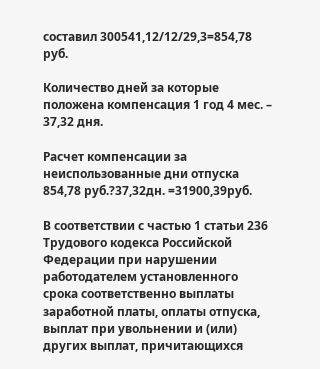составил 300541,12/12/29,3=854,78 руб.

Количество дней за которые положена компенсация 1 год 4 мес. – 37,32 дня.

Расчет компенсации за неиспользованные дни отпуска 854,78 руб.?37,32дн. =31900,39руб.

В соответствии с частью 1 статьи 236 Трудового кодекса Российской Федерации при нарушении работодателем установленного срока соответственно выплаты заработной платы, оплаты отпуска, выплат при увольнении и (или) других выплат, причитающихся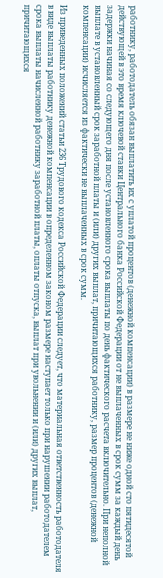работнику, работодатель обязан выплатить их с уплатой процентов (денежной компенсации) в размере не ниже одной сто пятидесятой действующей в это время ключевой ставки Центрального банка Российской Федерации от не выплаченных в срок сумм за каждый день задержки начиная со следующего дня после установленного срока выплаты по день фактического расчета включительно. При неполной выплате в установленный срок заработной платы и (или) других выплат, причитающихся работнику, размер процентов (денежной компенсации) исчисляется из фактически не выплаченных в срок сумм.

Из приведенных положений статьи 236 Трудового кодекса Российской Федерации следует, что материальная ответственность работодателя в виде выплаты работнику денежной компенсации в определенном законом размере наступает только при нарушении работодателем срока выплаты начисленной работнику заработной платы, оплаты отпуска, выплат при увольнении и (или) других выплат, причитающихся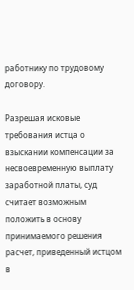работнику по трудовому договору.

Разрешая исковые требования истца о взыскании компенсации за несвоевременную выплату заработной платы, суд считает возможным положить в основу принимаемого решения расчет, приведенный истцом в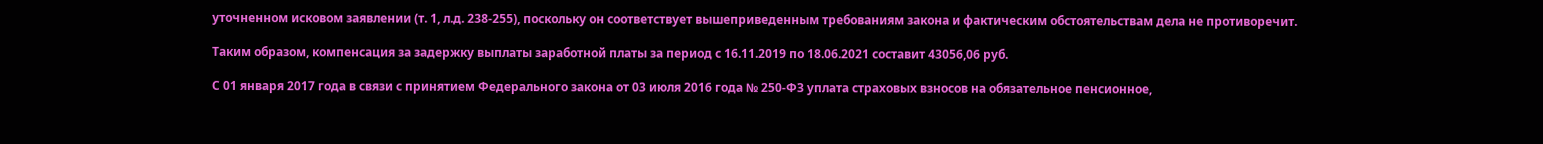уточненном исковом заявлении (т. 1, л.д. 238-255), поскольку он соответствует вышеприведенным требованиям закона и фактическим обстоятельствам дела не противоречит.

Таким образом, компенсация за задержку выплаты заработной платы за период с 16.11.2019 по 18.06.2021 составит 43056,06 руб.

С 01 января 2017 года в связи с принятием Федерального закона от 03 июля 2016 года № 250-ФЗ уплата страховых взносов на обязательное пенсионное,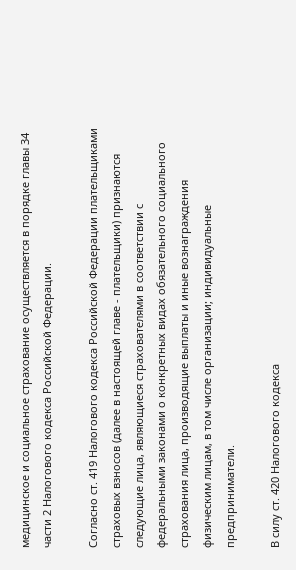медицинское и социальное страхование осуществляется в порядке главы 34 части 2 Налогового кодекса Российской Федерации.

Согласно ст. 419 Налогового кодекса Российской Федерации плательщиками страховых взносов (далее в настоящей главе - плательщики) признаются следующие лица, являющиеся страхователями в соответствии с федеральными законами о конкретных видах обязательного социального страхования лица, производящие выплаты и иные вознаграждения физическим лицам, в том числе организации; индивидуальные предприниматели.

В силу ст. 420 Налогового кодекса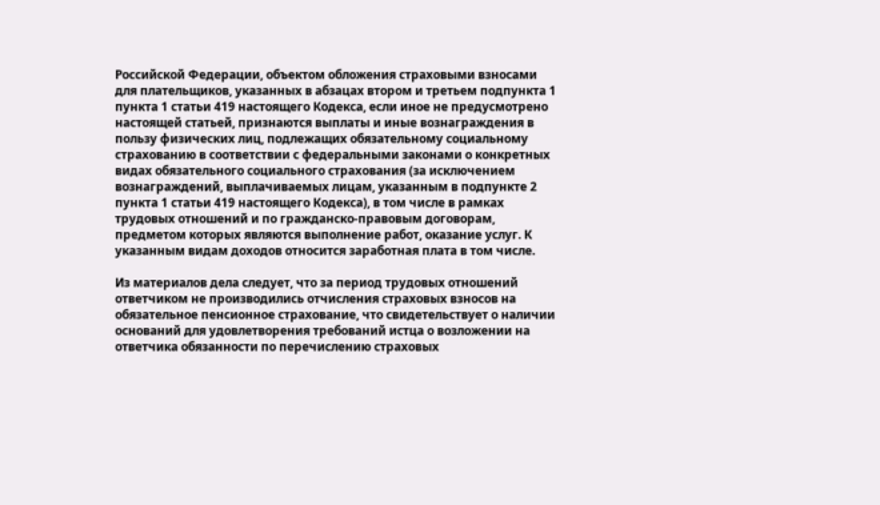Российской Федерации, объектом обложения страховыми взносами для плательщиков, указанных в абзацах втором и третьем подпункта 1 пункта 1 статьи 419 настоящего Кодекса, если иное не предусмотрено настоящей статьей, признаются выплаты и иные вознаграждения в пользу физических лиц, подлежащих обязательному социальному страхованию в соответствии с федеральными законами о конкретных видах обязательного социального страхования (за исключением вознаграждений, выплачиваемых лицам, указанным в подпункте 2 пункта 1 статьи 419 настоящего Кодекса), в том числе в рамках трудовых отношений и по гражданско-правовым договорам, предметом которых являются выполнение работ, оказание услуг. К указанным видам доходов относится заработная плата в том числе.

Из материалов дела следует, что за период трудовых отношений ответчиком не производились отчисления страховых взносов на обязательное пенсионное страхование, что свидетельствует о наличии оснований для удовлетворения требований истца о возложении на ответчика обязанности по перечислению страховых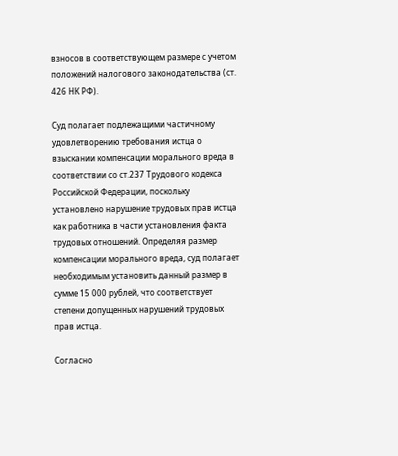взносов в соответствующем размере с учетом положений налогового законодательства (ст. 426 НК РФ).

Суд полагает подлежащими частичному удовлетворению требования истца о взыскании компенсации морального вреда в соответствии со ст.237 Трудового кодекса Российской Федерации, поскольку установлено нарушение трудовых прав истца как работника в части установления факта трудовых отношений. Определяя размер компенсации морального вреда, суд полагает необходимым установить данный размер в сумме 15 000 рублей, что соответствует степени допущенных нарушений трудовых прав истца.

Согласно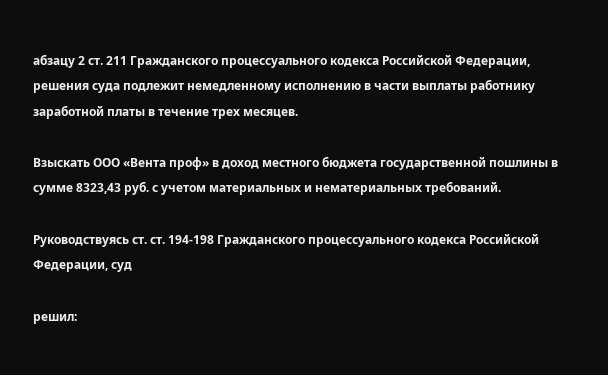абзацу 2 ст. 211 Гражданского процессуального кодекса Российской Федерации, решения суда подлежит немедленному исполнению в части выплаты работнику заработной платы в течение трех месяцев.

Взыскать ООО «Вента проф» в доход местного бюджета государственной пошлины в сумме 8323,43 руб. с учетом материальных и нематериальных требований.

Руководствуясь ст. ст. 194-198 Гражданского процессуального кодекса Российской Федерации, суд

решил: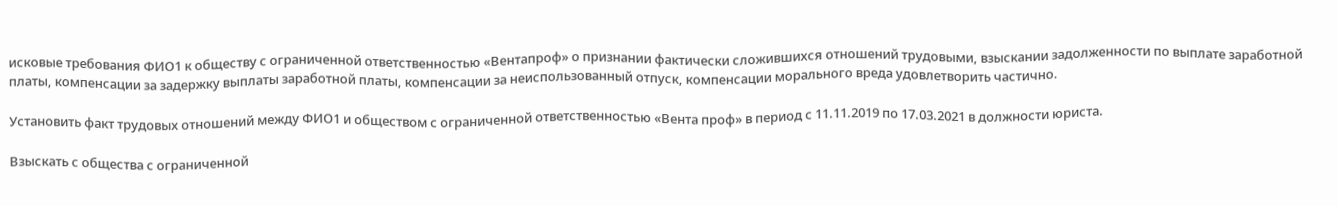исковые требования ФИО1 к обществу с ограниченной ответственностью «Вентапроф» о признании фактически сложившихся отношений трудовыми, взыскании задолженности по выплате заработной платы, компенсации за задержку выплаты заработной платы, компенсации за неиспользованный отпуск, компенсации морального вреда удовлетворить частично.

Установить факт трудовых отношений между ФИО1 и обществом с ограниченной ответственностью «Вента проф» в период с 11.11.2019 по 17.03.2021 в должности юриста.

Взыскать с общества с ограниченной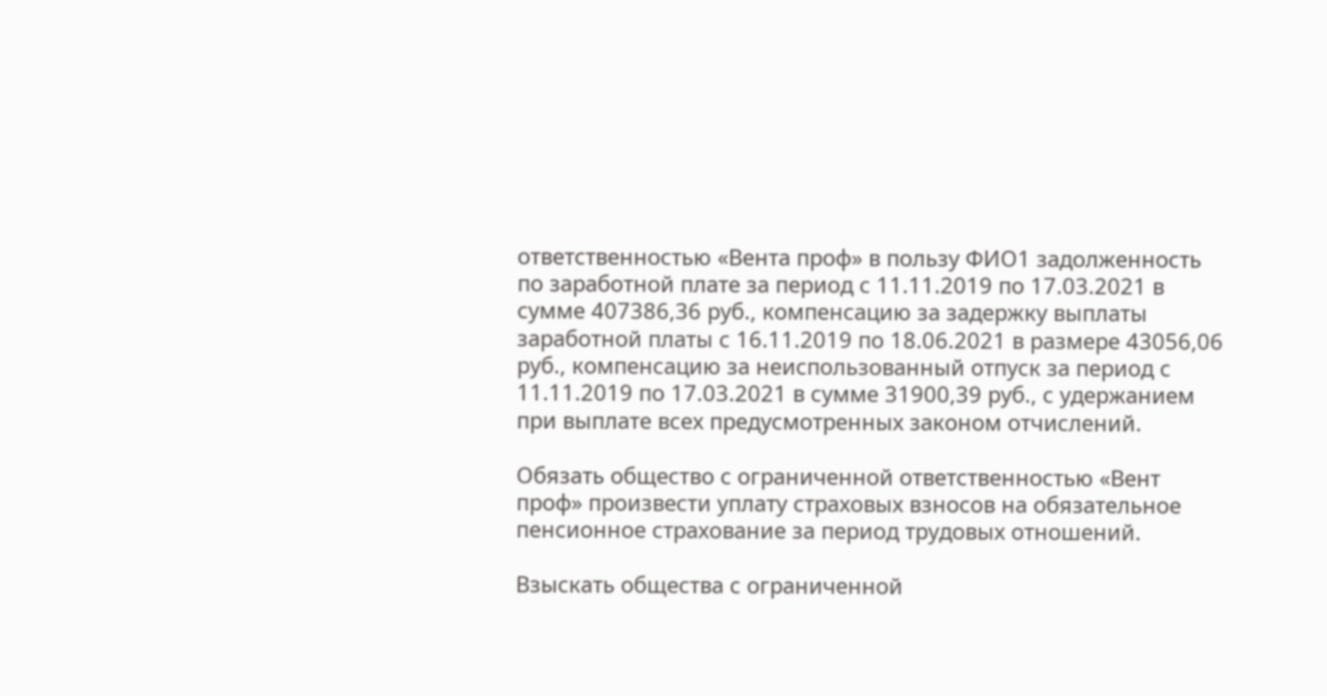ответственностью «Вента проф» в пользу ФИО1 задолженность по заработной плате за период с 11.11.2019 по 17.03.2021 в сумме 407386,36 руб., компенсацию за задержку выплаты заработной платы с 16.11.2019 по 18.06.2021 в размере 43056,06 руб., компенсацию за неиспользованный отпуск за период с 11.11.2019 по 17.03.2021 в сумме 31900,39 руб., с удержанием при выплате всех предусмотренных законом отчислений.

Обязать общество с ограниченной ответственностью «Вент проф» произвести уплату страховых взносов на обязательное пенсионное страхование за период трудовых отношений.

Взыскать общества с ограниченной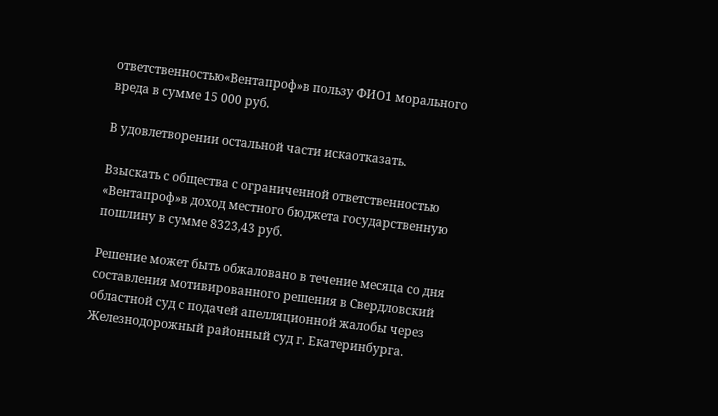ответственностью«Вентапроф»в пользу ФИО1 морального вреда в сумме 15 000 руб.

В удовлетворении остальной части искаотказать.

Взыскать с общества с ограниченной ответственностью «Вентапроф»в доход местного бюджета государственную пошлину в сумме 8323,43 руб.

Решение может быть обжаловано в течение месяца со дня составления мотивированного решения в Свердловский областной суд с подачей апелляционной жалобы через Железнодорожный районный суд г. Екатеринбурга.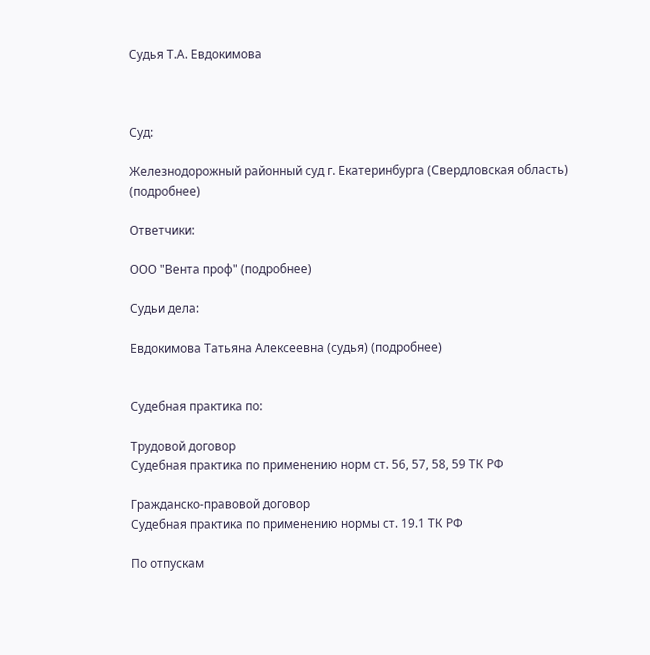Судья Т.А. Евдокимова



Суд:

Железнодорожный районный суд г. Екатеринбурга (Свердловская область) (подробнее)

Ответчики:

ООО "Вента проф" (подробнее)

Судьи дела:

Евдокимова Татьяна Алексеевна (судья) (подробнее)


Судебная практика по:

Трудовой договор
Судебная практика по применению норм ст. 56, 57, 58, 59 ТК РФ

Гражданско-правовой договор
Судебная практика по применению нормы ст. 19.1 ТК РФ

По отпускам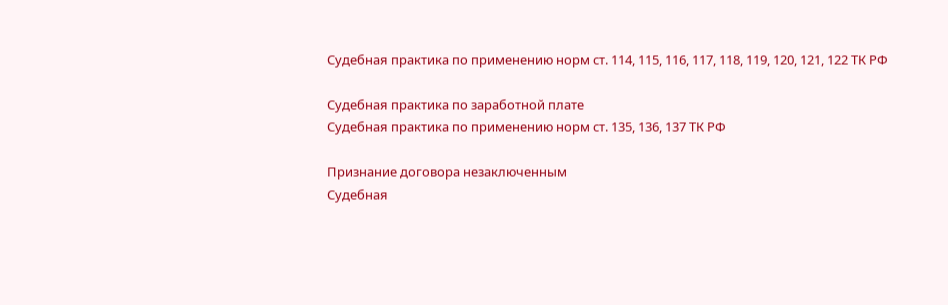Судебная практика по применению норм ст. 114, 115, 116, 117, 118, 119, 120, 121, 122 ТК РФ

Судебная практика по заработной плате
Судебная практика по применению норм ст. 135, 136, 137 ТК РФ

Признание договора незаключенным
Судебная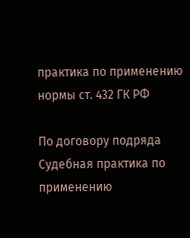практика по применению нормы ст. 432 ГК РФ

По договору подряда
Судебная практика по применению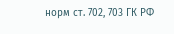норм ст. 702, 703 ГК РФ